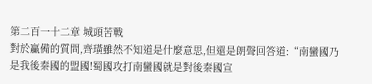第二百一十二章 城頭苦戰
對於贏備的質問,齊璜雖然不知道是什麼意思,但還是朗聲回答道:“南蠻國乃是我後秦國的盟國!蜀國攻打南蠻國就是對後秦國宣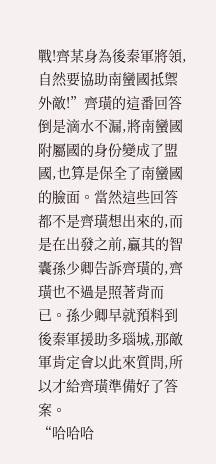戰!齊某身為後秦軍將領,自然要協助南蠻國抵禦外敵!”齊璜的這番回答倒是滴水不漏,將南蠻國附屬國的身份變成了盟國,也算是保全了南蠻國的臉面。當然這些回答都不是齊璜想出來的,而是在出發之前,贏其的智囊孫少卿告訴齊璜的,齊璜也不過是照著背而已。孫少卿早就預料到後秦軍援助多瑙城,那敵軍肯定會以此來質問,所以才給齊璜準備好了答案。
“哈哈哈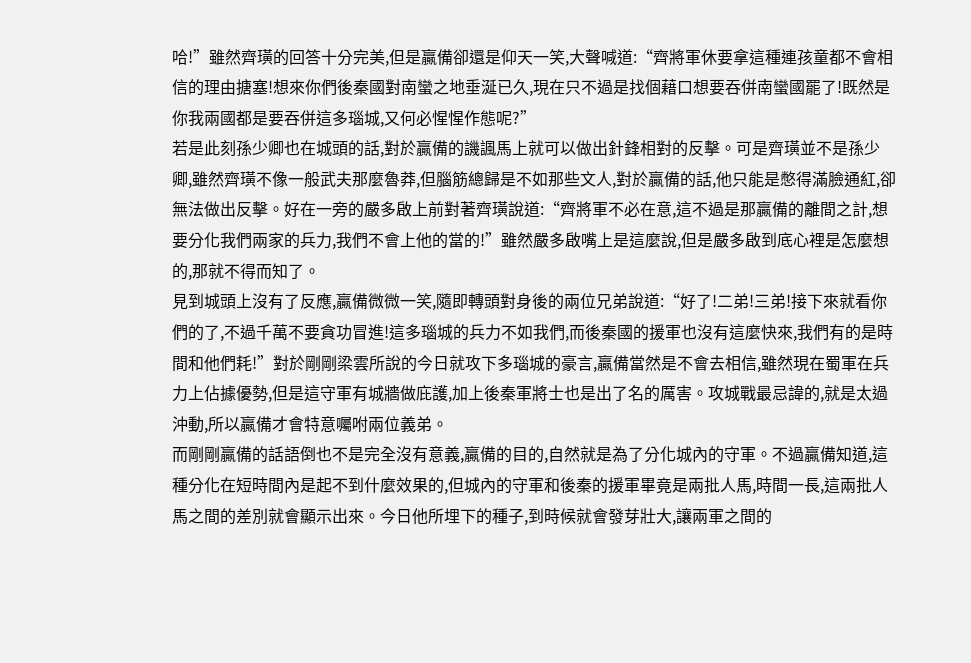哈!”雖然齊璜的回答十分完美,但是贏備卻還是仰天一笑,大聲喊道:“齊將軍休要拿這種連孩童都不會相信的理由搪塞!想來你們後秦國對南蠻之地垂涎已久,現在只不過是找個藉口想要吞併南蠻國罷了!既然是你我兩國都是要吞併這多瑙城,又何必惺惺作態呢?”
若是此刻孫少卿也在城頭的話,對於贏備的譏諷馬上就可以做出針鋒相對的反擊。可是齊璜並不是孫少卿,雖然齊璜不像一般武夫那麼魯莽,但腦筋總歸是不如那些文人,對於贏備的話,他只能是憋得滿臉通紅,卻無法做出反擊。好在一旁的嚴多啟上前對著齊璜說道:“齊將軍不必在意,這不過是那贏備的離間之計,想要分化我們兩家的兵力,我們不會上他的當的!”雖然嚴多啟嘴上是這麼說,但是嚴多啟到底心裡是怎麼想的,那就不得而知了。
見到城頭上沒有了反應,贏備微微一笑,隨即轉頭對身後的兩位兄弟說道:“好了!二弟!三弟!接下來就看你們的了,不過千萬不要貪功冒進!這多瑙城的兵力不如我們,而後秦國的援軍也沒有這麼快來,我們有的是時間和他們耗!”對於剛剛梁雲所說的今日就攻下多瑙城的豪言,贏備當然是不會去相信,雖然現在蜀軍在兵力上佔據優勢,但是這守軍有城牆做庇護,加上後秦軍將士也是出了名的厲害。攻城戰最忌諱的,就是太過沖動,所以贏備才會特意囑咐兩位義弟。
而剛剛贏備的話語倒也不是完全沒有意義,贏備的目的,自然就是為了分化城內的守軍。不過贏備知道,這種分化在短時間內是起不到什麼效果的,但城內的守軍和後秦的援軍畢竟是兩批人馬,時間一長,這兩批人馬之間的差別就會顯示出來。今日他所埋下的種子,到時候就會發芽壯大,讓兩軍之間的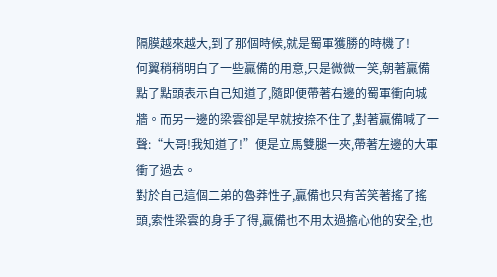隔膜越來越大,到了那個時候,就是蜀軍獲勝的時機了!
何翼稍稍明白了一些贏備的用意,只是微微一笑,朝著贏備點了點頭表示自己知道了,隨即便帶著右邊的蜀軍衝向城牆。而另一邊的梁雲卻是早就按捺不住了,對著贏備喊了一聲:“大哥!我知道了!”便是立馬雙腿一夾,帶著左邊的大軍衝了過去。
對於自己這個二弟的魯莽性子,贏備也只有苦笑著搖了搖頭,索性梁雲的身手了得,贏備也不用太過擔心他的安全,也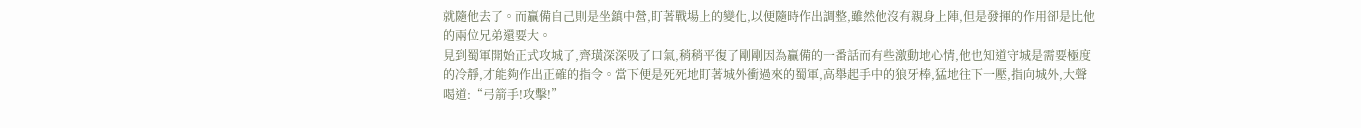就隨他去了。而贏備自己則是坐鎮中營,盯著戰場上的變化,以便隨時作出調整,雖然他沒有親身上陣,但是發揮的作用卻是比他的兩位兄弟還要大。
見到蜀軍開始正式攻城了,齊璜深深吸了口氣,稍稍平復了剛剛因為贏備的一番話而有些激動地心情,他也知道守城是需要極度的冷靜,才能夠作出正確的指令。當下便是死死地盯著城外衝過來的蜀軍,高舉起手中的狼牙棒,猛地往下一壓,指向城外,大聲喝道:“弓箭手!攻擊!”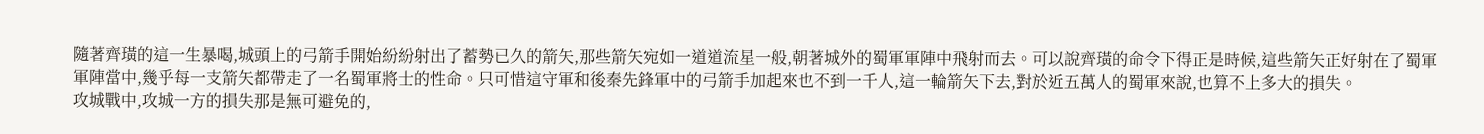隨著齊璜的這一生暴喝,城頭上的弓箭手開始紛紛射出了蓄勢已久的箭矢,那些箭矢宛如一道道流星一般,朝著城外的蜀軍軍陣中飛射而去。可以說齊璜的命令下得正是時候,這些箭矢正好射在了蜀軍軍陣當中,幾乎每一支箭矢都帶走了一名蜀軍將士的性命。只可惜這守軍和後秦先鋒軍中的弓箭手加起來也不到一千人,這一輪箭矢下去,對於近五萬人的蜀軍來說,也算不上多大的損失。
攻城戰中,攻城一方的損失那是無可避免的,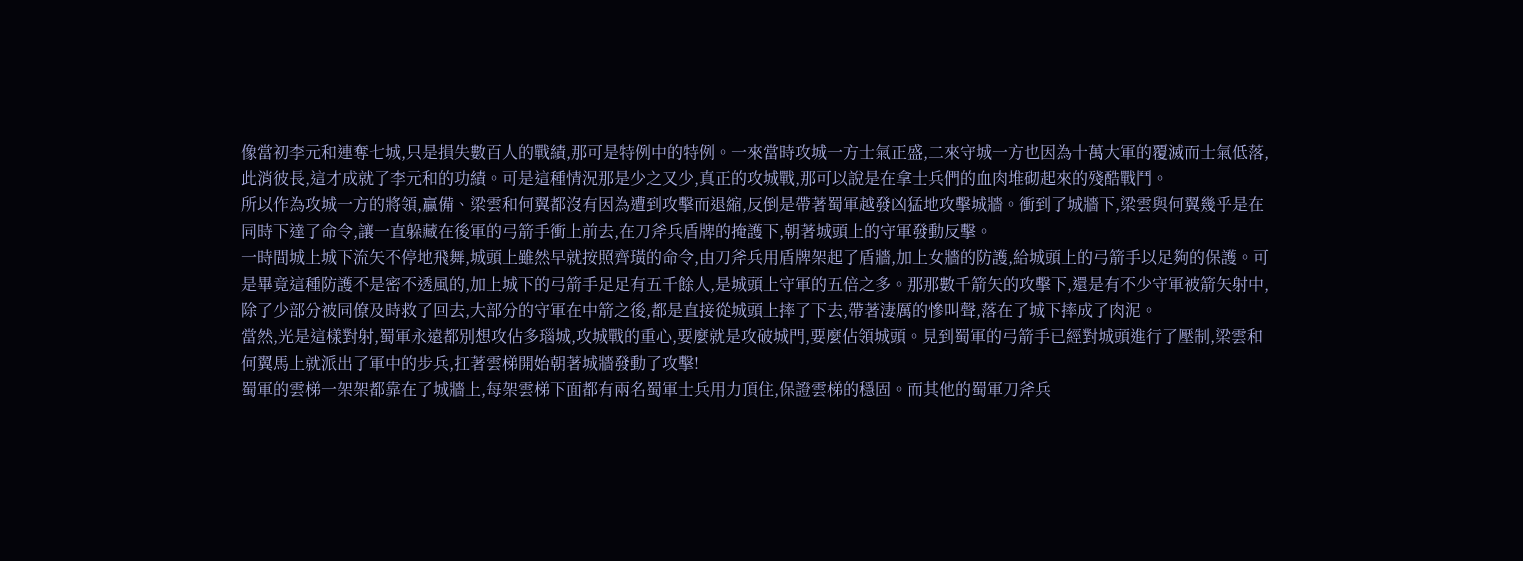像當初李元和連奪七城,只是損失數百人的戰績,那可是特例中的特例。一來當時攻城一方士氣正盛,二來守城一方也因為十萬大軍的覆滅而士氣低落,此消彼長,這才成就了李元和的功績。可是這種情況那是少之又少,真正的攻城戰,那可以說是在拿士兵們的血肉堆砌起來的殘酷戰鬥。
所以作為攻城一方的將領,贏備、梁雲和何翼都沒有因為遭到攻擊而退縮,反倒是帶著蜀軍越發凶猛地攻擊城牆。衝到了城牆下,梁雲與何翼幾乎是在同時下達了命令,讓一直躲藏在後軍的弓箭手衝上前去,在刀斧兵盾牌的掩護下,朝著城頭上的守軍發動反擊。
一時間城上城下流矢不停地飛舞,城頭上雖然早就按照齊璜的命令,由刀斧兵用盾牌架起了盾牆,加上女牆的防護,給城頭上的弓箭手以足夠的保護。可是畢竟這種防護不是密不透風的,加上城下的弓箭手足足有五千餘人,是城頭上守軍的五倍之多。那那數千箭矢的攻擊下,還是有不少守軍被箭矢射中,除了少部分被同僚及時救了回去,大部分的守軍在中箭之後,都是直接從城頭上摔了下去,帶著淒厲的慘叫聲,落在了城下摔成了肉泥。
當然,光是這樣對射,蜀軍永遠都別想攻佔多瑙城,攻城戰的重心,要麼就是攻破城門,要麼佔領城頭。見到蜀軍的弓箭手已經對城頭進行了壓制,梁雲和何翼馬上就派出了軍中的步兵,扛著雲梯開始朝著城牆發動了攻擊!
蜀軍的雲梯一架架都靠在了城牆上,每架雲梯下面都有兩名蜀軍士兵用力頂住,保證雲梯的穩固。而其他的蜀軍刀斧兵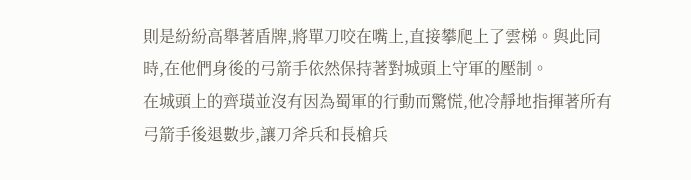則是紛紛高舉著盾牌,將單刀咬在嘴上,直接攀爬上了雲梯。與此同時,在他們身後的弓箭手依然保持著對城頭上守軍的壓制。
在城頭上的齊璜並沒有因為蜀軍的行動而驚慌,他冷靜地指揮著所有弓箭手後退數步,讓刀斧兵和長槍兵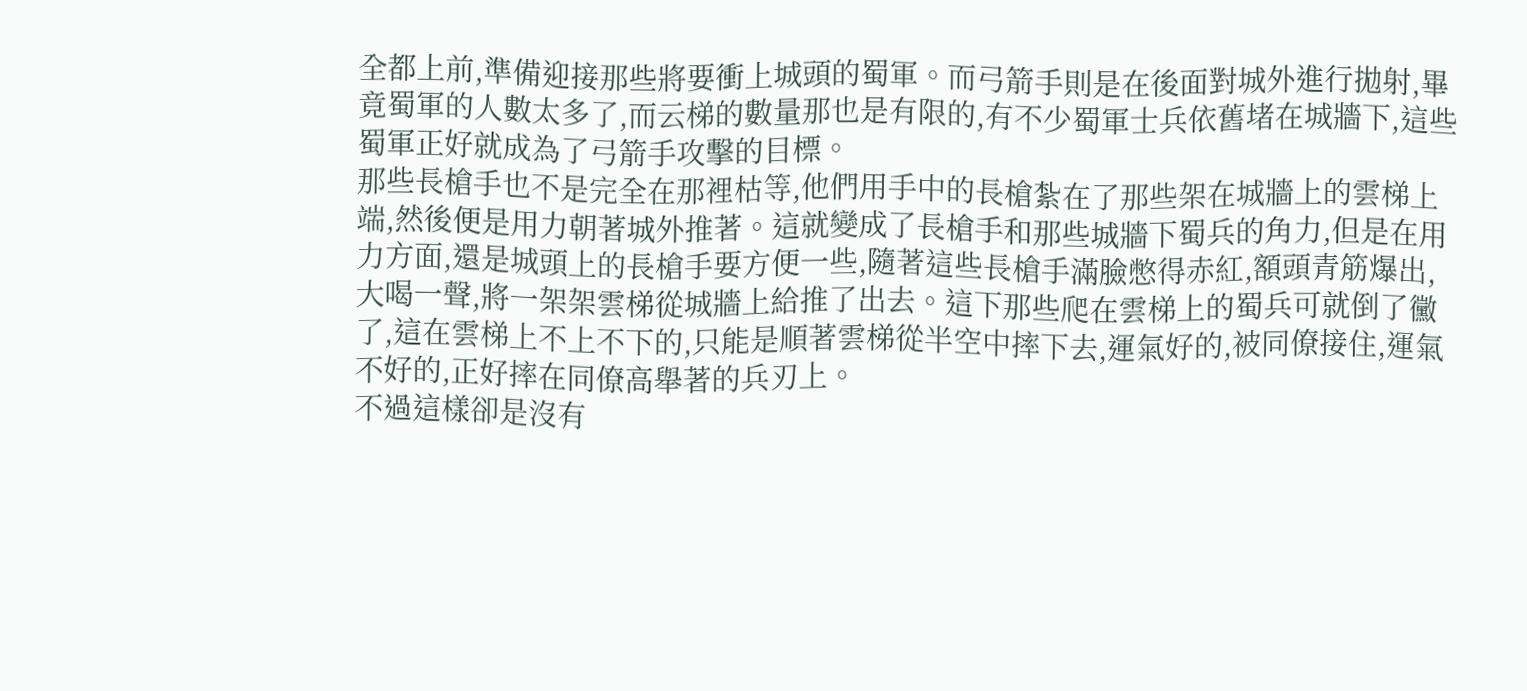全都上前,準備迎接那些將要衝上城頭的蜀軍。而弓箭手則是在後面對城外進行拋射,畢竟蜀軍的人數太多了,而云梯的數量那也是有限的,有不少蜀軍士兵依舊堵在城牆下,這些蜀軍正好就成為了弓箭手攻擊的目標。
那些長槍手也不是完全在那裡枯等,他們用手中的長槍紮在了那些架在城牆上的雲梯上端,然後便是用力朝著城外推著。這就變成了長槍手和那些城牆下蜀兵的角力,但是在用力方面,還是城頭上的長槍手要方便一些,隨著這些長槍手滿臉憋得赤紅,額頭青筋爆出,大喝一聲,將一架架雲梯從城牆上給推了出去。這下那些爬在雲梯上的蜀兵可就倒了黴了,這在雲梯上不上不下的,只能是順著雲梯從半空中摔下去,運氣好的,被同僚接住,運氣不好的,正好摔在同僚高舉著的兵刃上。
不過這樣卻是沒有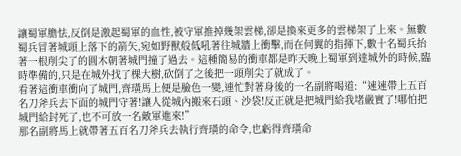讓蜀軍膽怯,反倒是激起蜀軍的血性,被守軍推掉幾架雲梯,卻是換來更多的雲梯架了上來。無數蜀兵冒著城頭上落下的箭矢,宛如野獸般低吼著往城牆上衝擊,而在何翼的指揮下,數十名蜀兵抬著一根削尖了的圓木朝著城門撞了過去。這種簡易的衝車都是昨天晚上蜀軍到達城外的時候,臨時準備的,只是在城外找了棵大樹,砍倒了之後把一頭削尖了就成了。
看著這衝車衝向了城門,齊璜馬上便是臉色一變,連忙對著身後的一名副將喝道:“速速帶上五百名刀斧兵去下面的城門守著!讓人從城內搬來石頭、沙袋!反正就是把城門給我堵嚴實了!哪怕把城門給封死了,也不可放一名敵軍進來!”
那名副將馬上就帶著五百名刀斧兵去執行齊璜的命令,也虧得齊璜命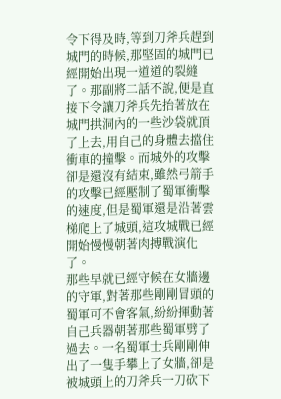令下得及時,等到刀斧兵趕到城門的時候,那堅固的城門已經開始出現一道道的裂縫了。那副將二話不說,便是直接下令讓刀斧兵先抬著放在城門拱洞內的一些沙袋就頂了上去,用自己的身體去擋住衝車的撞擊。而城外的攻擊卻是還沒有結束,雖然弓箭手的攻擊已經壓制了蜀軍衝擊的速度,但是蜀軍還是沿著雲梯爬上了城頭,這攻城戰已經開始慢慢朝著肉搏戰演化了。
那些早就已經守候在女牆邊的守軍,對著那些剛剛冒頭的蜀軍可不會客氣,紛紛揮動著自己兵器朝著那些蜀軍劈了過去。一名蜀軍士兵剛剛伸出了一隻手攀上了女牆,卻是被城頭上的刀斧兵一刀砍下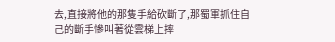去,直接將他的那隻手給砍斷了,那蜀軍抓住自己的斷手慘叫著從雲梯上摔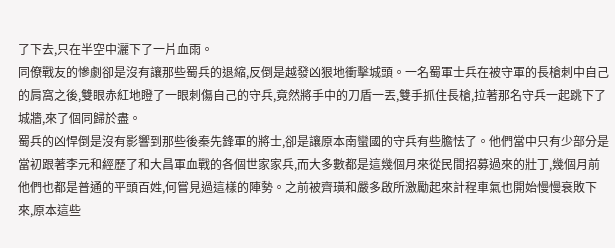了下去,只在半空中灑下了一片血雨。
同僚戰友的慘劇卻是沒有讓那些蜀兵的退縮,反倒是越發凶狠地衝擊城頭。一名蜀軍士兵在被守軍的長槍刺中自己的肩窩之後,雙眼赤紅地瞪了一眼刺傷自己的守兵,竟然將手中的刀盾一丟,雙手抓住長槍,拉著那名守兵一起跳下了城牆,來了個同歸於盡。
蜀兵的凶悍倒是沒有影響到那些後秦先鋒軍的將士,卻是讓原本南蠻國的守兵有些膽怯了。他們當中只有少部分是當初跟著李元和經歷了和大昌軍血戰的各個世家家兵,而大多數都是這幾個月來從民間招募過來的壯丁,幾個月前他們也都是普通的平頭百姓,何嘗見過這樣的陣勢。之前被齊璜和嚴多啟所激勵起來計程車氣也開始慢慢衰敗下來,原本這些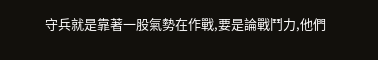守兵就是靠著一股氣勢在作戰,要是論戰鬥力,他們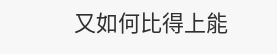又如何比得上能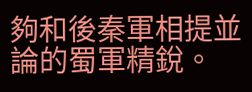夠和後秦軍相提並論的蜀軍精銳。